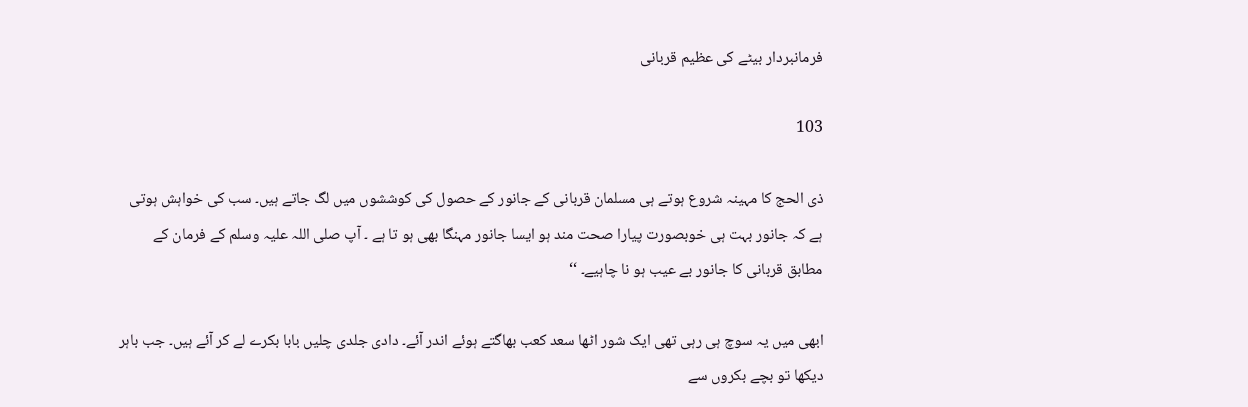فرمانبردار بیٹے کی عظیم قربانی

103

ذی الحج کا مہینہ شروع ہوتے ہی مسلمان قربانی کے جانور کے حصول کی کوششوں میں لگ جاتے ہیں۔ سب کی خواہش ہوتی ہے کہ جانور بہت ہی خوبصورت پیارا صحت مند ہو ایسا جانور مہنگا بھی ہو تا ہے ۔ آپ صلی اللہ علیہ وسلم کے فرمان کے مطابق قربانی کا جانور بے عیب ہو نا چاہیے۔ ‘‘

ابھی میں یہ سوچ ہی رہی تھی ایک شور اٹھا سعد کعب بھاگتے ہوئے اندر آئے۔ دادی جلدی چلیں بابا بکرے لے کر آئے ہیں۔ جب باہر دیکھا تو بچے بکروں سے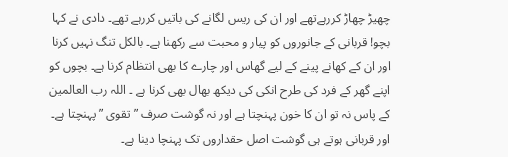چھیڑ چھاڑ کررہےتھے اور ان کی ریس لگانے کی باتیں کررہے تھے۔ دادی نے کہا بچو! قربانی کے جانوروں کو پیار و محبت سے رکھنا ہے۔ بالکل تنگ نہیں کرنا اور ان کے کھانے پینے کے لیے گھاس اور چارے کا بھی انتظام کرنا ہے۔ بچوں کو اپنے گھر کے فرد کی طرح انکی کی دیکھ بھال بھی کرنا ہے ۔ اللہ رب العالمین کے پاس نہ تو ان کا خون پہنچتا ہے اور نہ گوشت صرف ” تقوی ” پہنچتا ہے۔ اور قربانی ہوتے ہی گوشت اصل حقداروں تک پہنچا دینا ہے۔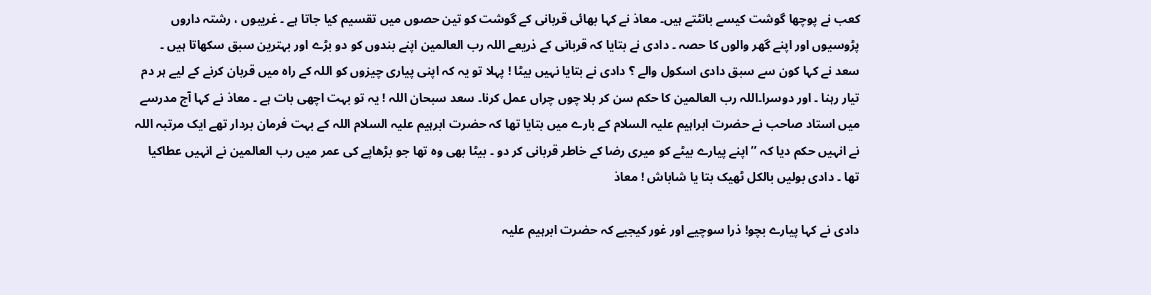کعب نے پوچھا گوشت کیسے بانٹتے ہیں۔ معاذ نے کہا بھائی قربانی کے گوشت کو تین حصوں میں تقسیم کیا جاتا ہے ۔ غریبوں ، رشتہ داروں پڑوسیوں اور اپنے گھر والوں کا حصہ ۔ دادی نے بتایا کہ قربانی کے ذریعے اللہ رب العالمین اپنے بندوں کو دو بڑے اور بہترین سبق سکھاتا ہیں ۔ سعد نے کہا کون سے سبق دادی اسکول والے ؟ دادی نے بتایا نہیں بیٹا ! پہلا تو یہ کہ اپنی پیاری چیزوں کو اللہ کے راہ میں قربان کرنے کے لیے ہر دم تیار رہنا ۔ اور دوسرا۔اللہ رب العالمین کا حکم سن کر بلا چوں چراں عمل کرنا۔ سعد سبحان اللہ ! یہ تو بہت اچھی بات ہے ۔ معاذ نے کہا آج مدرسے میں استاد صاحب نے حضرت ابراہیم علیہ السلام کے بارے میں بتایا تھا کہ حضرت ابرہیم علیہ السلام اللہ کے بہت فرمان بردار تھے ایک مرتبہ اللہ نے انہیں حکم دیا کہ ’’ اپنے پیارے بیٹے کو میری رضا کے خاطر قربانی کر دو ۔ بیٹا بھی وہ تھا جو بڑھاپے کی عمر میں رب العالمین نے انہیں عطاکیا تھا ۔ دادی بولیں بالکل ٹھیک بتا یا شاباش ! معاذ

دادی نے کہا پیارے بچو! ذرا سوچیے اور غور کیجیے کہ حضرت ابرہیم علیہ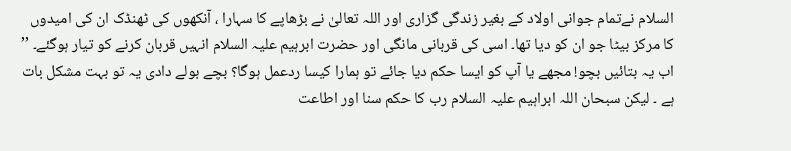السلام نےتمام جوانی اولاد کے بغیر زندگی گزاری اور اللہ تعالیٰ نے بڑھاپے کا سہارا ، آنکھوں کی ٹھنڈک ان کی امیدوں کا مرکز بیٹا جو ان کو دیا تھا۔ اسی کی قربانی مانگی اور حضرت ابرہیم علیہ السلام انہیں قربان کرنے کو تیار ہوگئے۔ ’’ اب یہ بتائیں بچو! مجھے یا آپ کو ایسا حکم دیا جائے تو ہمارا کیسا ردعمل ہوگا؟ بچے بولے دادی یہ تو بہت مشکل بات ہے ۔ لیکن سبحان اللہ ابراہیم علیہ السلام رب کا حکم سنا اور اطاعت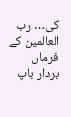کی… رب العالمین کے فرماں بردار باپ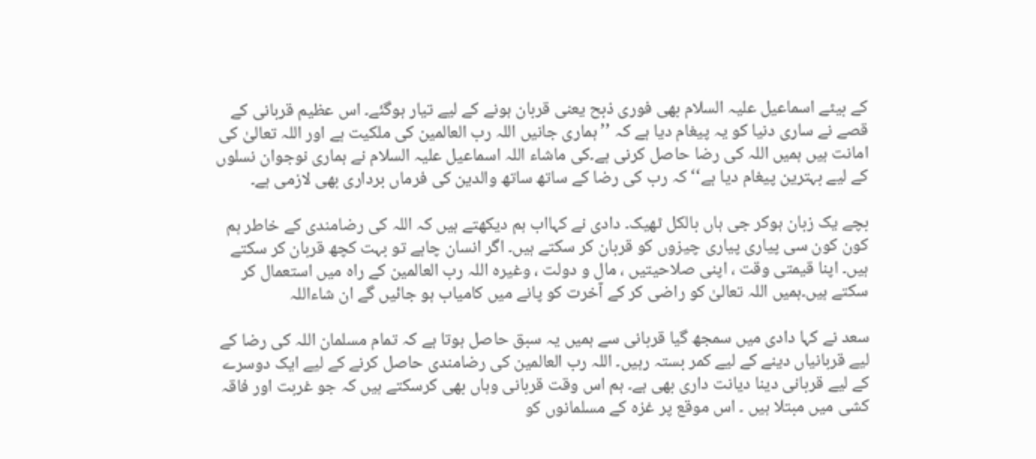کے بیٹے اسماعیل علیہ السلام بھی فوری ذبح یعنی قربان ہونے کے لیے تیار ہوگئے۔ اس عظیم قربانی کے قصے نے ساری دنیا کو یہ پیغام دیا ہے کہ ’’ہماری جانیں اللہ رب العالمین کی ملکیت ہے اور اللہ تعالیٰ کی امانت ہیں ہمیں اللہ کی رضا حاصل کرنی ہے۔کی ماشاء اللہ اسماعیل علیہ السلام نے ہماری نوجوان نسلوں کے لیے بہترین پیغام دیا ہے‘‘ کہ رب کی رضا کے ساتھ ساتھ والدین کی فرماں برداری بھی لازمی ہے۔

بچے یک زبان ہوکر جی ہاں بالکل ٹھیک۔ دادی نے کہااب ہم دیکھتے ہیں کہ اللہ کی رضامندی کے خاطر ہم کون کون سی پیاری پیاری چیزوں کو قربان کر سکتے ہیں۔ اگر انسان چاہے تو بہت کچھ قربان کر سکتے ہیں۔ اپنا قیمتی وقت ، اپنی صلاحیتیں ، مال و دولت ، وغیرہ اللہ رب العالمین کے راہ میں استعمال کر سکتے ہیں۔ہمیں اللہ تعالیٰ کو راضی کر کے آخرت کو پانے میں کامیاب ہو جائیں گے ان شاءاللہ

سعد نے کہا دادی میں سمجھ گیا قربانی سے ہمیں یہ سبق حاصل ہوتا ہے کہ تمام مسلمان اللہ کی رضا کے لیے قربانیاں دینے کے لیے کمر بستہ رہیں۔ اللہ رب العالمین کی رضامندی حاصل کرنے کے لیے ایک دوسرے کے لیے قربانی دینا دیانت داری بھی ہے۔ ہم اس وقت قربانی وہاں بھی کرسکتے ہیں کہ جو غربت اور فاقہ کشی میں مبتلا ہیں ۔ اس موقع پر غزہ کے مسلمانوں کو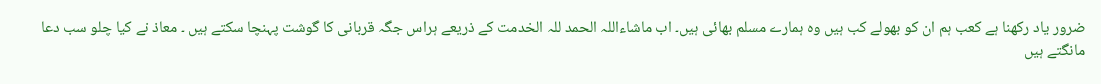ضرور یاد رکھنا ہے کعب ہم ان کو بھولے کب ہیں وہ ہمارے مسلم بھائی ہیں۔ اب ماشاءاللہ الحمد للہ الخدمت کے ذریعے ہراس جگہ قربانی کا گوشت پہنچا سکتے ہیں ۔ معاذ نے کیا چلو سب دعا مانگتے ہیں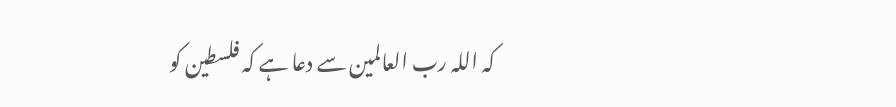کہ اللہ رب العالمین سے دعا ہے کہ فلسطین کو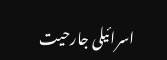اسرائیلی جارحیت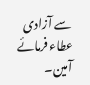سے آزادی عطاء فرمائے آمین۔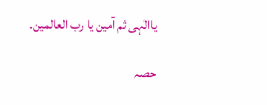یاالٰہی ثم آمین یا رب العالمین۔

حصہ